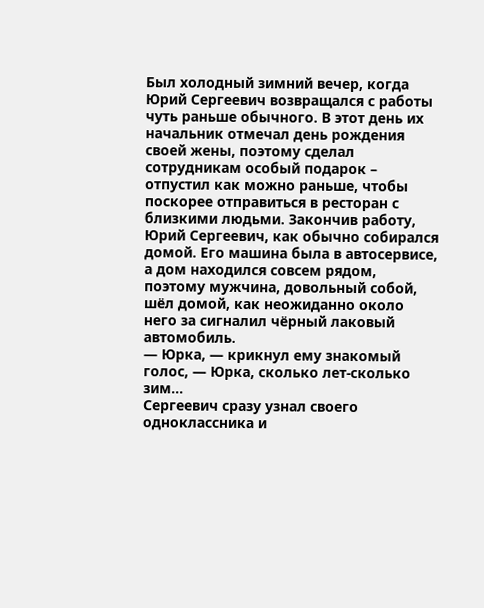Был холодный зимний вечер, когда Юрий Сергеевич возвращался с работы чуть раньше обычного. В этот день их начальник отмечал день рождения своей жены, поэтому сделал сотрудникам особый подарок – отпустил как можно раньше, чтобы поскорее отправиться в ресторан с близкими людьми. Закончив работу, Юрий Сергеевич, как обычно собирался домой. Его машина была в автосервисе, а дом находился совсем рядом, поэтому мужчина, довольный собой, шёл домой, как неожиданно около него за сигналил чёрный лаковый автомобиль.
— Юрка, — крикнул ему знакомый голос, — Юрка, сколько лет-сколько зим…
Сергеевич сразу узнал своего одноклассника и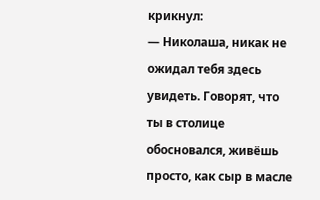крикнул:
— Николаша, никак не ожидал тебя здесь увидеть. Говорят, что ты в столице обосновался, живёшь просто, как сыр в масле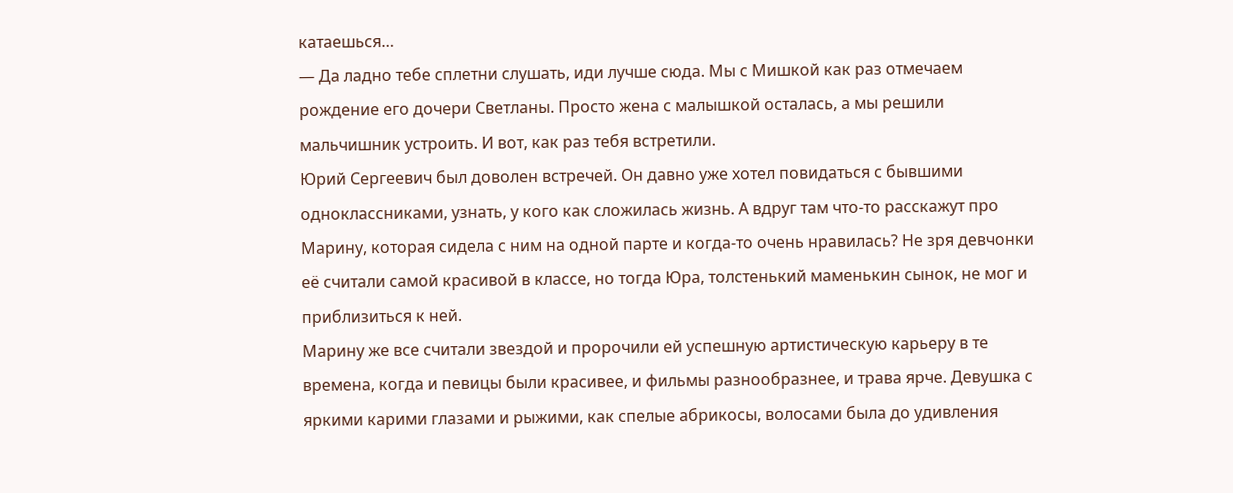катаешься…
— Да ладно тебе сплетни слушать, иди лучше сюда. Мы с Мишкой как раз отмечаем рождение его дочери Светланы. Просто жена с малышкой осталась, а мы решили мальчишник устроить. И вот, как раз тебя встретили.
Юрий Сергеевич был доволен встречей. Он давно уже хотел повидаться с бывшими одноклассниками, узнать, у кого как сложилась жизнь. А вдруг там что-то расскажут про Марину, которая сидела с ним на одной парте и когда-то очень нравилась? Не зря девчонки её считали самой красивой в классе, но тогда Юра, толстенький маменькин сынок, не мог и приблизиться к ней.
Марину же все считали звездой и пророчили ей успешную артистическую карьеру в те времена, когда и певицы были красивее, и фильмы разнообразнее, и трава ярче. Девушка с яркими карими глазами и рыжими, как спелые абрикосы, волосами была до удивления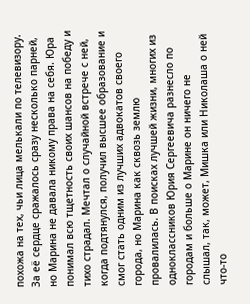похожа на тех, чьи лица мелькали по телевизору. За её сердце сражалось сразу несколько парней, но Марина не давала никому права на себя. Юра понимал всю тщетность своих шансов на победу и тихо страдал. Мечтал о случайной встрече с ней, когда подтянулся, получил высшее образование и смог стать одним из лучших адвокатов своего города, но Марина как сквозь землю провалилась. В поисках лучшей жизни, многих из одноклассников Юрия Сергеевича разнесло по городам и больше о Марине он ничего не слышал, так, может, Мишка или Николаша о ней что-то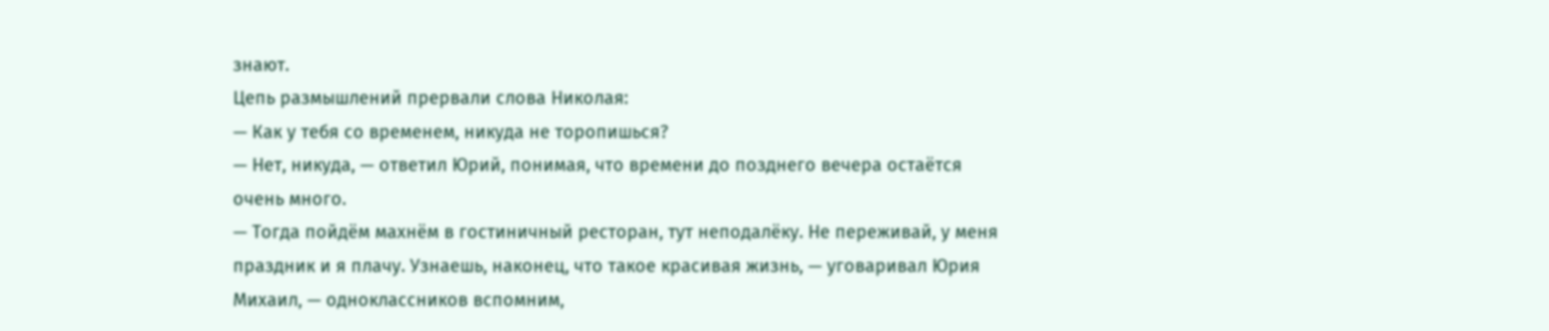знают.
Цепь размышлений прервали слова Николая:
— Как у тебя со временем, никуда не торопишься?
— Нет, никуда, — ответил Юрий, понимая, что времени до позднего вечера остаётся очень много.
— Тогда пойдём махнём в гостиничный ресторан, тут неподалёку. Не переживай, у меня праздник и я плачу. Узнаешь, наконец, что такое красивая жизнь, — уговаривал Юрия Михаил, — одноклассников вспомним,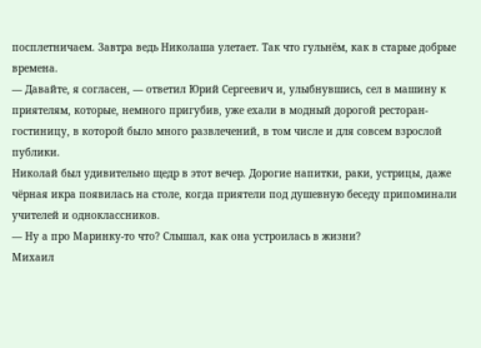посплетничаем. Завтра ведь Николаша улетает. Так что гульнём, как в старые добрые времена.
— Давайте, я согласен, — ответил Юрий Сергеевич и, улыбнувшись, сел в машину к приятелям, которые, немного пригубив, уже ехали в модный дорогой ресторан-гостиницу, в которой было много развлечений, в том числе и для совсем взрослой публики.
Николай был удивительно щедр в этот вечер. Дорогие напитки, раки, устрицы, даже чёрная икра появилась на столе, когда приятели под душевную беседу припоминали учителей и одноклассников.
— Ну а про Маринку-то что? Слышал, как она устроилась в жизни?
Михаил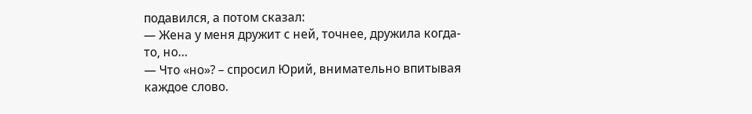подавился, а потом сказал:
— Жена у меня дружит с ней, точнее, дружила когда-то, но…
— Что «но»? – спросил Юрий, внимательно впитывая каждое слово.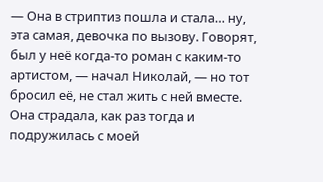— Она в стриптиз пошла и стала… ну, эта самая, девочка по вызову. Говорят, был у неё когда-то роман с каким-то артистом, — начал Николай, — но тот бросил её, не стал жить с ней вместе. Она страдала, как раз тогда и подружилась с моей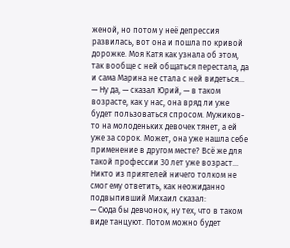женой, но потом у неё депрессия развилась, вот она и пошла по кривой дорожке. Моя Катя как узнала об этом, так вообще с ней общаться перестала, да и сама Марина не стала с ней видеться…
— Ну да, — сказал Юрий, — в таком возрасте, как у нас, она вряд ли уже будет пользоваться спросом. Мужиков-то на молоденьких девочек тянет, а ей уже за сорок. Может, она уже нашла себе применение в другом месте? Всё же для такой профессии 30 лет уже возраст…
Никто из приятелей ничего толком не смог ему ответить, как неожиданно подвыпивший Михаил сказал:
— Сюда бы девчонок, ну тех, что в таком виде танцуют. Потом можно будет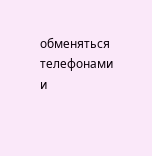обменяться телефонами и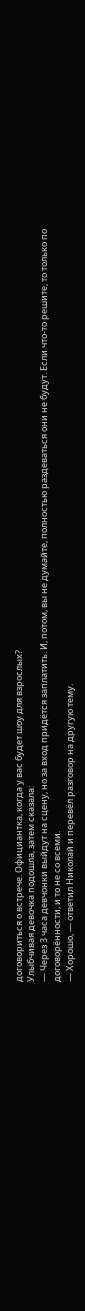договориться о встрече. Официантка, когда у вас будет шоу для взрослых?
Улыбчивая девочка подошла, затем сказала:
— Через 3 часа девчонки выйдут на сцену, но за вход придётся заплатить. И, потом, вы не думайте, полностью раздеваться они не будут. Если что-то решите, то только по договорённости, и то не со всеми.
— Хорошо, — ответил Николай и перевёл разговор на другую тему.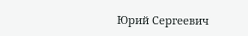Юрий Сергеевич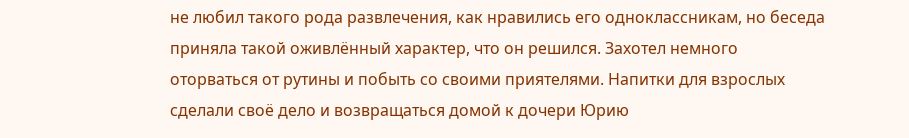не любил такого рода развлечения, как нравились его одноклассникам, но беседа приняла такой оживлённый характер, что он решился. Захотел немного оторваться от рутины и побыть со своими приятелями. Напитки для взрослых сделали своё дело и возвращаться домой к дочери Юрию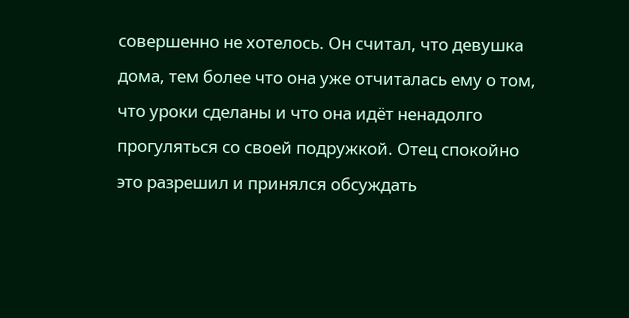совершенно не хотелось. Он считал, что девушка дома, тем более что она уже отчиталась ему о том, что уроки сделаны и что она идёт ненадолго прогуляться со своей подружкой. Отец спокойно это разрешил и принялся обсуждать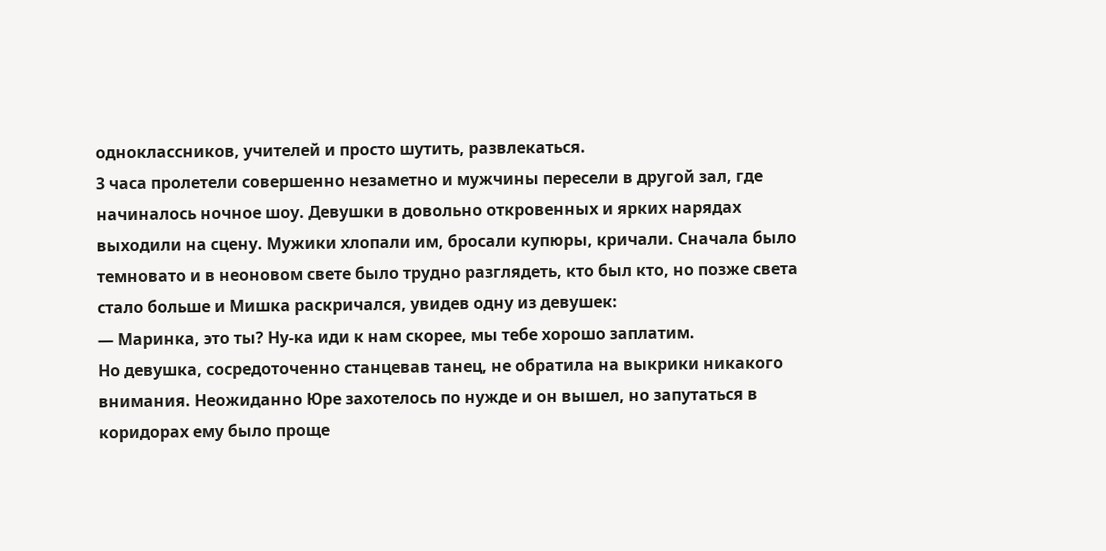одноклассников, учителей и просто шутить, развлекаться.
3 часа пролетели совершенно незаметно и мужчины пересели в другой зал, где начиналось ночное шоу. Девушки в довольно откровенных и ярких нарядах выходили на сцену. Мужики хлопали им, бросали купюры, кричали. Сначала было темновато и в неоновом свете было трудно разглядеть, кто был кто, но позже света стало больше и Мишка раскричался, увидев одну из девушек:
— Маринка, это ты? Ну-ка иди к нам скорее, мы тебе хорошо заплатим.
Но девушка, сосредоточенно станцевав танец, не обратила на выкрики никакого внимания. Неожиданно Юре захотелось по нужде и он вышел, но запутаться в коридорах ему было проще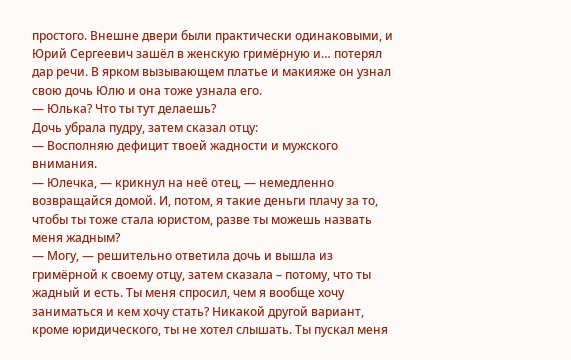простого. Внешне двери были практически одинаковыми, и Юрий Сергеевич зашёл в женскую гримёрную и… потерял дар речи. В ярком вызывающем платье и макияже он узнал свою дочь Юлю и она тоже узнала его.
— Юлька? Что ты тут делаешь?
Дочь убрала пудру, затем сказал отцу:
— Восполняю дефицит твоей жадности и мужского внимания.
— Юлечка, — крикнул на неё отец, — немедленно возвращайся домой. И, потом, я такие деньги плачу за то, чтобы ты тоже стала юристом, разве ты можешь назвать меня жадным?
— Могу, — решительно ответила дочь и вышла из гримёрной к своему отцу, затем сказала – потому, что ты жадный и есть. Ты меня спросил, чем я вообще хочу заниматься и кем хочу стать? Никакой другой вариант, кроме юридического, ты не хотел слышать. Ты пускал меня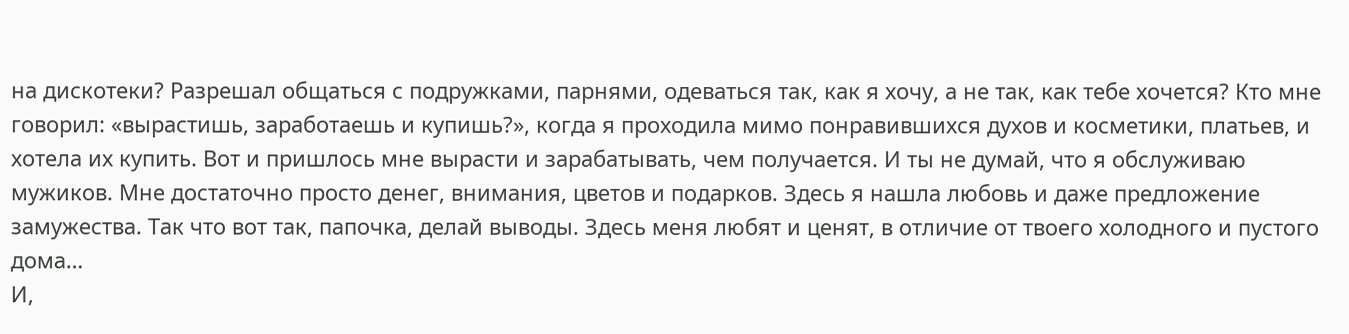на дискотеки? Разрешал общаться с подружками, парнями, одеваться так, как я хочу, а не так, как тебе хочется? Кто мне говорил: «вырастишь, заработаешь и купишь?», когда я проходила мимо понравившихся духов и косметики, платьев, и хотела их купить. Вот и пришлось мне вырасти и зарабатывать, чем получается. И ты не думай, что я обслуживаю мужиков. Мне достаточно просто денег, внимания, цветов и подарков. Здесь я нашла любовь и даже предложение замужества. Так что вот так, папочка, делай выводы. Здесь меня любят и ценят, в отличие от твоего холодного и пустого дома…
И,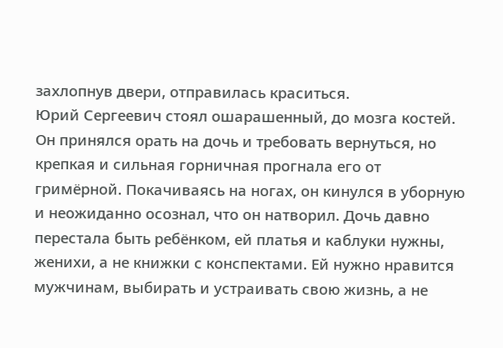захлопнув двери, отправилась краситься.
Юрий Сергеевич стоял ошарашенный, до мозга костей. Он принялся орать на дочь и требовать вернуться, но крепкая и сильная горничная прогнала его от гримёрной. Покачиваясь на ногах, он кинулся в уборную и неожиданно осознал, что он натворил. Дочь давно перестала быть ребёнком, ей платья и каблуки нужны, женихи, а не книжки с конспектами. Ей нужно нравится мужчинам, выбирать и устраивать свою жизнь, а не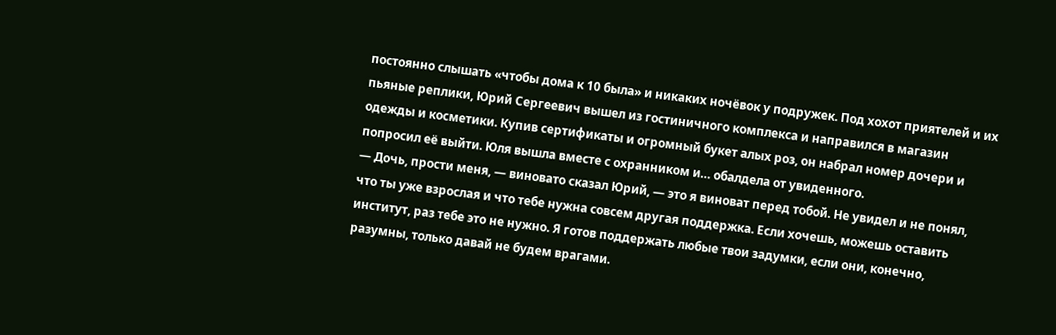постоянно слышать «чтобы дома к 10 была» и никаких ночёвок у подружек. Под хохот приятелей и их пьяные реплики, Юрий Сергеевич вышел из гостиничного комплекса и направился в магазин одежды и косметики. Купив сертификаты и огромный букет алых роз, он набрал номер дочери и попросил её выйти. Юля вышла вместе с охранником и… обалдела от увиденного.
— Дочь, прости меня, — виновато сказал Юрий, — это я виноват перед тобой. Не увидел и не понял, что ты уже взрослая и что тебе нужна совсем другая поддержка. Если хочешь, можешь оставить институт, раз тебе это не нужно. Я готов поддержать любые твои задумки, если они, конечно, разумны, только давай не будем врагами.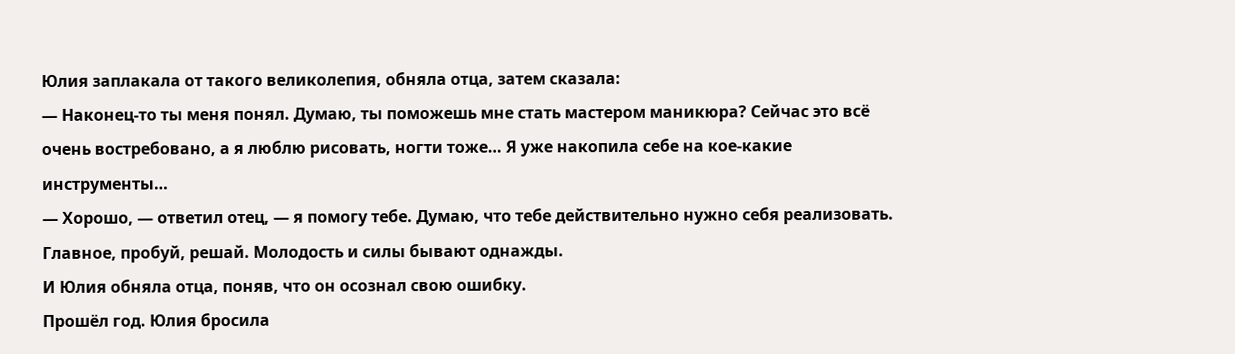Юлия заплакала от такого великолепия, обняла отца, затем сказала:
— Наконец-то ты меня понял. Думаю, ты поможешь мне стать мастером маникюра? Сейчас это всё очень востребовано, а я люблю рисовать, ногти тоже… Я уже накопила себе на кое-какие инструменты…
— Хорошо, — ответил отец, — я помогу тебе. Думаю, что тебе действительно нужно себя реализовать. Главное, пробуй, решай. Молодость и силы бывают однажды.
И Юлия обняла отца, поняв, что он осознал свою ошибку.
Прошёл год. Юлия бросила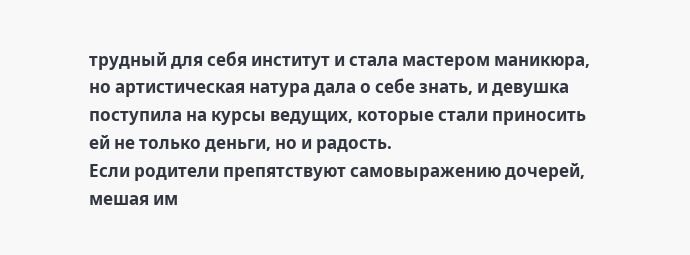трудный для себя институт и стала мастером маникюра, но артистическая натура дала о себе знать, и девушка поступила на курсы ведущих, которые стали приносить ей не только деньги, но и радость.
Если родители препятствуют самовыражению дочерей, мешая им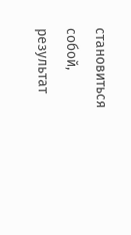становиться собой, результат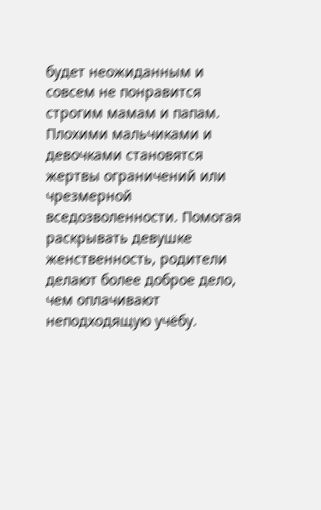будет неожиданным и совсем не понравится строгим мамам и папам. Плохими мальчиками и девочками становятся жертвы ограничений или чрезмерной вседозволенности. Помогая раскрывать девушке женственность, родители делают более доброе дело, чем оплачивают неподходящую учёбу.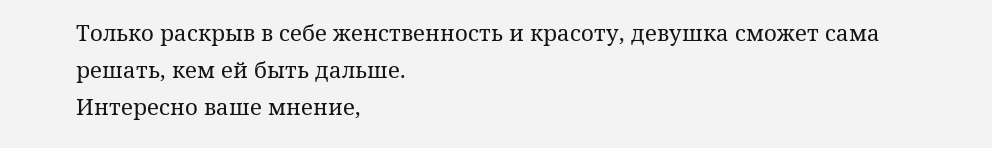Только раскрыв в себе женственность и красоту, девушка сможет сама решать, кем ей быть дальше.
Интересно ваше мнение,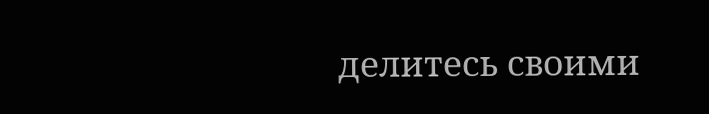делитесь своими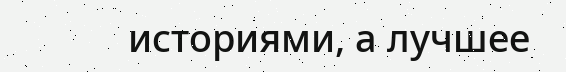историями, а лучшее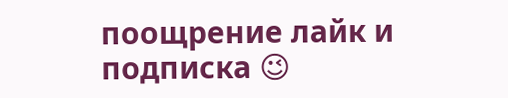поощрение лайк и подписка 😉